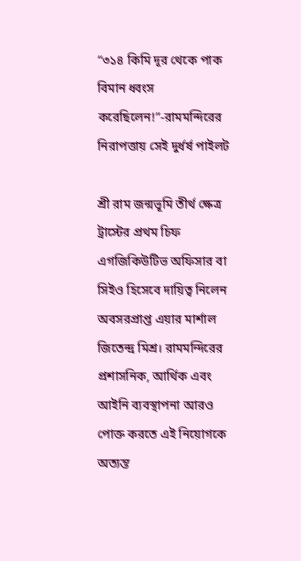“৩১৪ কিমি দূর থেকে পাক বিমান ধ্বংস করেছিলেন!”-রামমন্দিরের নিরাপত্তায় সেই দুর্ধর্ষ পাইলট

শ্রী রাম জন্মভূমি তীর্থ ক্ষেত্র ট্রাস্টের প্রথম চিফ এগজিকিউটিভ অফিসার বা সিইও হিসেবে দায়িত্ব নিলেন অবসরপ্রাপ্ত এয়ার মার্শাল জিতেন্দ্র মিশ্র। রামমন্দিরের প্রশাসনিক, আর্থিক এবং আইনি ব্যবস্থাপনা আরও পোক্ত করতে এই নিয়োগকে অত্যন্ত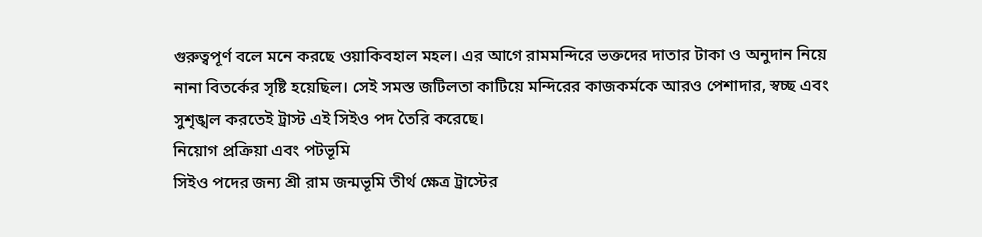গুরুত্বপূর্ণ বলে মনে করছে ওয়াকিবহাল মহল। এর আগে রামমন্দিরে ভক্তদের দাতার টাকা ও অনুদান নিয়ে নানা বিতর্কের সৃষ্টি হয়েছিল। সেই সমস্ত জটিলতা কাটিয়ে মন্দিরের কাজকর্মকে আরও পেশাদার, স্বচ্ছ এবং সুশৃঙ্খল করতেই ট্রাস্ট এই সিইও পদ তৈরি করেছে।
নিয়োগ প্রক্রিয়া এবং পটভূমি
সিইও পদের জন্য শ্রী রাম জন্মভূমি তীর্থ ক্ষেত্র ট্রাস্টের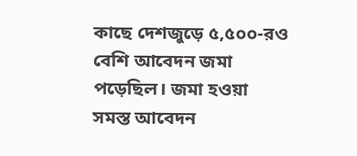কাছে দেশজুড়ে ৫,৫০০-রও বেশি আবেদন জমা পড়েছিল। জমা হওয়া সমস্ত আবেদন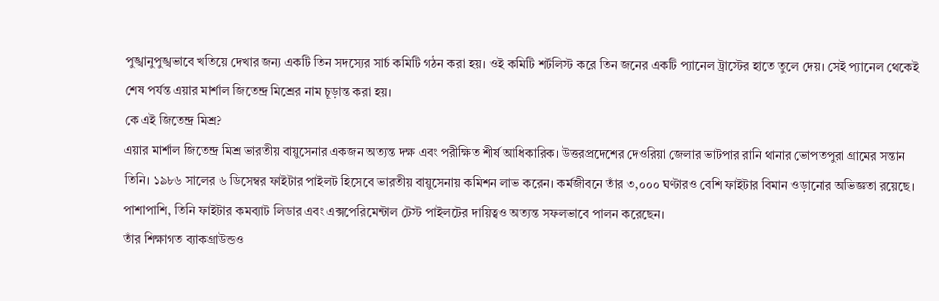পুঙ্খানুপুঙ্খভাবে খতিয়ে দেখার জন্য একটি তিন সদস্যের সার্চ কমিটি গঠন করা হয়। ওই কমিটি শর্টলিস্ট করে তিন জনের একটি প্যানেল ট্রাস্টের হাতে তুলে দেয়। সেই প্যানেল থেকেই শেষ পর্যন্ত এয়ার মার্শাল জিতেন্দ্র মিশ্রের নাম চূড়ান্ত করা হয়।
কে এই জিতেন্দ্র মিশ্র?
এয়ার মার্শাল জিতেন্দ্র মিশ্র ভারতীয় বায়ুসেনার একজন অত্যন্ত দক্ষ এবং পরীক্ষিত শীর্ষ আধিকারিক। উত্তরপ্রদেশের দেওরিয়া জেলার ভাটপার রানি থানার ভোপতপুরা গ্রামের সন্তান তিনি। ১৯৮৬ সালের ৬ ডিসেম্বর ফাইটার পাইলট হিসেবে ভারতীয় বায়ুসেনায় কমিশন লাভ করেন। কর্মজীবনে তাঁর ৩,০০০ ঘণ্টারও বেশি ফাইটার বিমান ওড়ানোর অভিজ্ঞতা রয়েছে। পাশাপাশি, তিনি ফাইটার কমব্যাট লিডার এবং এক্সপেরিমেন্টাল টেস্ট পাইলটের দায়িত্বও অত্যন্ত সফলভাবে পালন করেছেন।
তাঁর শিক্ষাগত ব্যাকগ্রাউন্ডও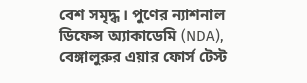বেশ সমৃদ্ধ। পুণের ন্যাশনাল ডিফেন্স অ্যাকাডেমি (NDA), বেঙ্গালুরুর এয়ার ফোর্স টেস্ট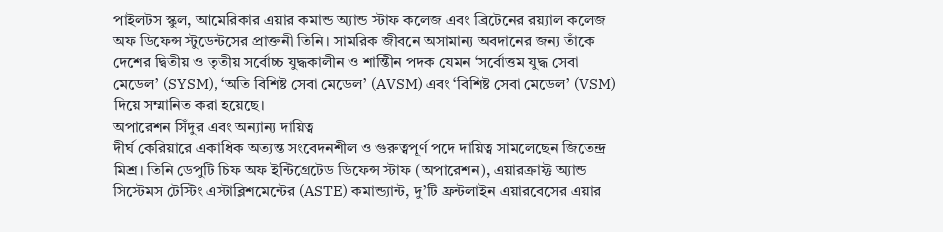পাইলটস স্কুল, আমেরিকার এয়ার কমান্ড অ্যান্ড স্টাফ কলেজ এবং ব্রিটেনের রয়্যাল কলেজ অফ ডিফেন্স স্টুডেন্টসের প্রাক্তনী তিনি। সামরিক জীবনে অসামান্য অবদানের জন্য তাঁকে দেশের দ্বিতীয় ও তৃতীয় সর্বোচ্চ যুদ্ধকালীন ও শান্তিীন পদক যেমন ‘সর্বোত্তম যুদ্ধ সেবা মেডেল’ (SYSM), ‘অতি বিশিষ্ট সেবা মেডেল’ (AVSM) এবং ‘বিশিষ্ট সেবা মেডেল’ (VSM) দিয়ে সম্মানিত করা হয়েছে।
অপারেশন সিঁদুর এবং অন্যান্য দায়িত্ব
দীর্ঘ কেরিয়ারে একাধিক অত্যন্ত সংবেদনশীল ও গুরুত্বপূর্ণ পদে দায়িত্ব সামলেছেন জিতেন্দ্র মিশ্র। তিনি ডেপুটি চিফ অফ ইন্টিগ্রেটেড ডিফেন্স স্টাফ (অপারেশন), এয়ারক্রাফ্ট অ্যান্ড সিস্টেমস টেস্টিং এস্টাব্লিশমেন্টের (ASTE) কমান্ড্যান্ট, দু’টি ফ্রন্টলাইন এয়ারবেসের এয়ার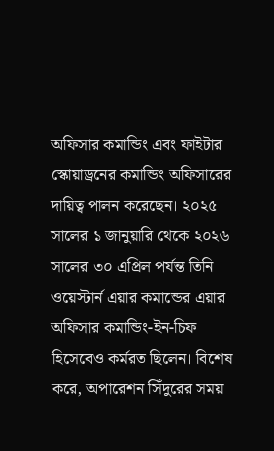অফিসার কমান্ডিং এবং ফাইটার স্কোয়াড্রনের কমান্ডিং অফিসারের দায়িত্ব পালন করেছেন। ২০২৫ সালের ১ জানুয়ারি থেকে ২০২৬ সালের ৩০ এপ্রিল পর্যন্ত তিনি ওয়েস্টার্ন এয়ার কমান্ডের এয়ার অফিসার কমান্ডিং-ইন-চিফ হিসেবেও কর্মরত ছিলেন। বিশেষ করে, অপারেশন সিঁদুরের সময়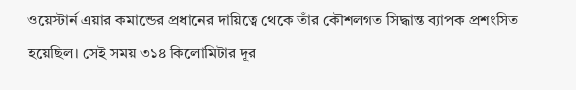ওয়েস্টার্ন এয়ার কমান্ডের প্রধানের দায়িত্বে থেকে তাঁর কৌশলগত সিদ্ধান্ত ব্যাপক প্রশংসিত হয়েছিল। সেই সময় ৩১৪ কিলোমিটার দূর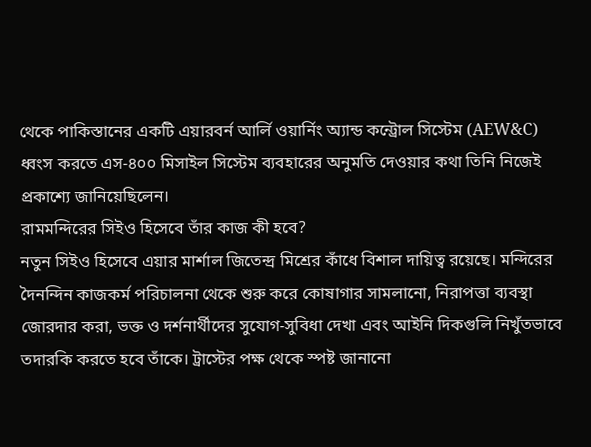থেকে পাকিস্তানের একটি এয়ারবর্ন আর্লি ওয়ার্নিং অ্যান্ড কন্ট্রোল সিস্টেম (AEW&C) ধ্বংস করতে এস-৪০০ মিসাইল সিস্টেম ব্যবহারের অনুমতি দেওয়ার কথা তিনি নিজেই প্রকাশ্যে জানিয়েছিলেন।
রামমন্দিরের সিইও হিসেবে তাঁর কাজ কী হবে?
নতুন সিইও হিসেবে এয়ার মার্শাল জিতেন্দ্র মিশ্রের কাঁধে বিশাল দায়িত্ব রয়েছে। মন্দিরের দৈনন্দিন কাজকর্ম পরিচালনা থেকে শুরু করে কোষাগার সামলানো, নিরাপত্তা ব্যবস্থা জোরদার করা, ভক্ত ও দর্শনার্থীদের সুযোগ-সুবিধা দেখা এবং আইনি দিকগুলি নিখুঁতভাবে তদারকি করতে হবে তাঁকে। ট্রাস্টের পক্ষ থেকে স্পষ্ট জানানো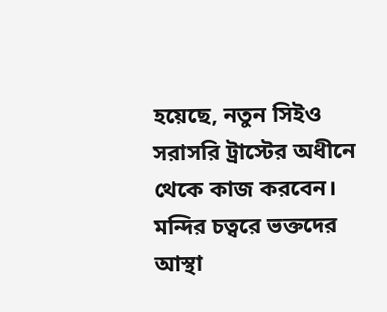হয়েছে, নতুন সিইও সরাসরি ট্রাস্টের অধীনে থেকে কাজ করবেন। মন্দির চত্বরে ভক্তদের আস্থা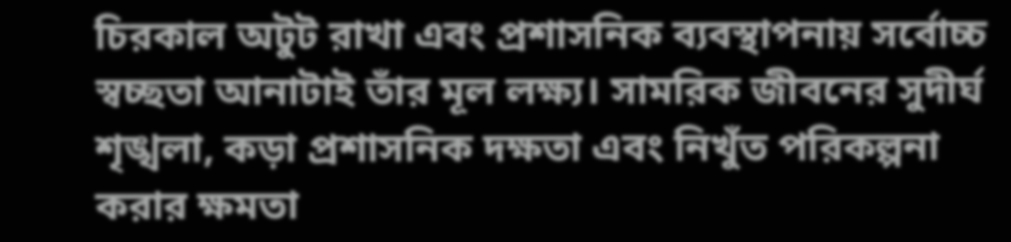চিরকাল অটুট রাখা এবং প্রশাসনিক ব্যবস্থাপনায় সর্বোচ্চ স্বচ্ছতা আনাটাই তাঁর মূল লক্ষ্য। সামরিক জীবনের সুদীর্ঘ শৃঙ্খলা, কড়া প্রশাসনিক দক্ষতা এবং নিখুঁত পরিকল্পনা করার ক্ষমতা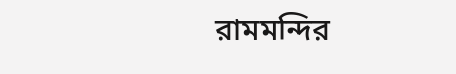রামমন্দির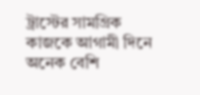ট্রাস্টের সামগ্রিক কাজকে আগামী দিনে অনেক বেশি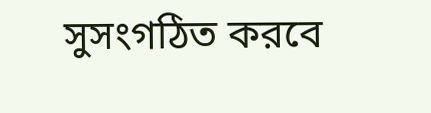সুসংগঠিত করবে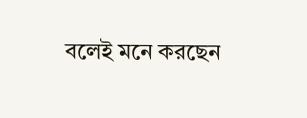বলেই মনে করছেন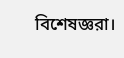বিশেষজ্ঞরা।